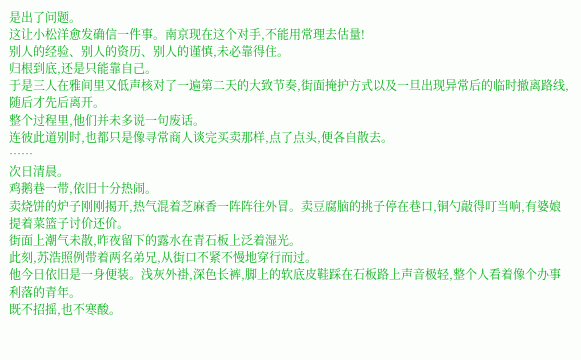是出了问题。
这让小松洋愈发确信一件事。南京现在这个对手,不能用常理去估量!
别人的经验、别人的资历、别人的谨慎,未必靠得住。
归根到底,还是只能靠自己。
于是三人在雅间里又低声核对了一遍第二天的大致节奏,街面掩护方式以及一旦出现异常后的临时撤离路线,随后才先后离开。
整个过程里,他们并未多说一句废话。
连彼此道别时,也都只是像寻常商人谈完买卖那样,点了点头,便各自散去。
……
次日清晨。
鸡鹅巷一带,依旧十分热闹。
卖烧饼的炉子刚刚揭开,热气混着芝麻香一阵阵往外冒。卖豆腐脑的挑子停在巷口,铜勺敲得叮当响,有婆娘提着菜篮子讨价还价。
街面上潮气未散,昨夜留下的露水在青石板上泛着湿光。
此刻,苏浩照例带着两名弟兄,从街口不紧不慢地穿行而过。
他今日依旧是一身便装。浅灰外褂,深色长裤,脚上的软底皮鞋踩在石板路上声音极轻,整个人看着像个办事利落的青年。
既不招摇,也不寒酸。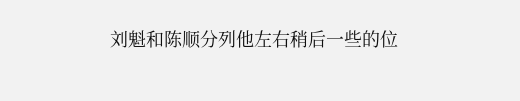刘魁和陈顺分列他左右稍后一些的位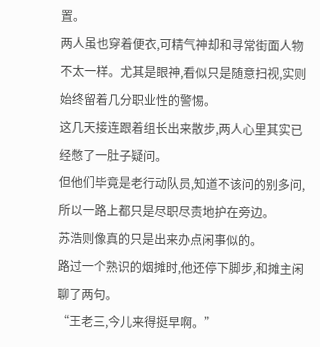置。
两人虽也穿着便衣,可精气神却和寻常街面人物不太一样。尤其是眼神,看似只是随意扫视,实则始终留着几分职业性的警惕。
这几天接连跟着组长出来散步,两人心里其实已经憋了一肚子疑问。
但他们毕竟是老行动队员,知道不该问的别多问,所以一路上都只是尽职尽责地护在旁边。
苏浩则像真的只是出来办点闲事似的。
路过一个熟识的烟摊时,他还停下脚步,和摊主闲聊了两句。
“王老三,今儿来得挺早啊。”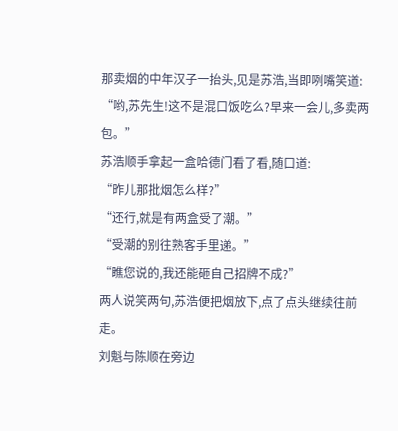那卖烟的中年汉子一抬头,见是苏浩,当即咧嘴笑道:
“哟,苏先生!这不是混口饭吃么?早来一会儿,多卖两包。”
苏浩顺手拿起一盒哈德门看了看,随口道:
“昨儿那批烟怎么样?”
“还行,就是有两盒受了潮。”
“受潮的别往熟客手里递。”
“瞧您说的,我还能砸自己招牌不成?”
两人说笑两句,苏浩便把烟放下,点了点头继续往前走。
刘魁与陈顺在旁边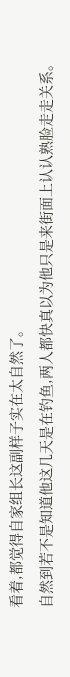看着,都觉得自家组长这副样子实在太自然了。
自然到若不是知道他这几天是在钓鱼,两人都快真以为他只是来街面上认认熟脸走走关系。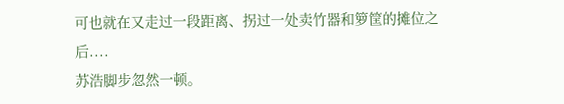可也就在又走过一段距离、拐过一处卖竹器和箩筐的摊位之后....
苏浩脚步忽然一顿。